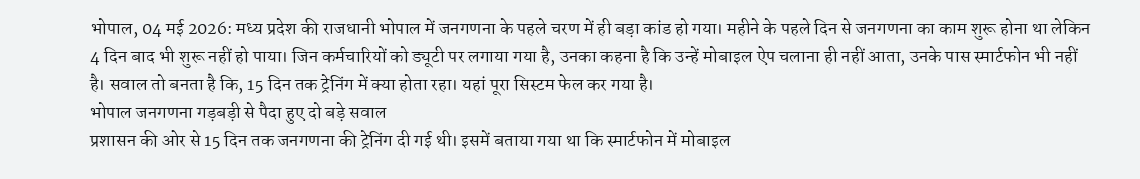भोपाल, 04 मई 2026: मध्य प्रदेश की राजधानी भोपाल में जनगणना के पहले चरण में ही बड़ा कांड हो गया। महीने के पहले दिन से जनगणना का काम शुरू होना था लेकिन 4 दिन बाद भी शुरू नहीं हो पाया। जिन कर्मचारियों को ड्यूटी पर लगाया गया है, उनका कहना है कि उन्हें मोबाइल ऐप चलाना ही नहीं आता, उनके पास स्मार्टफोन भी नहीं है। सवाल तो बनता है कि, 15 दिन तक ट्रेनिंग में क्या होता रहा। यहां पूरा सिस्टम फेल कर गया है।
भोपाल जनगणना गड़बड़ी से पैदा हुए दो बड़े सवाल
प्रशासन की ओर से 15 दिन तक जनगणना की ट्रेनिंग दी गई थी। इसमें बताया गया था कि स्मार्टफोन में मोबाइल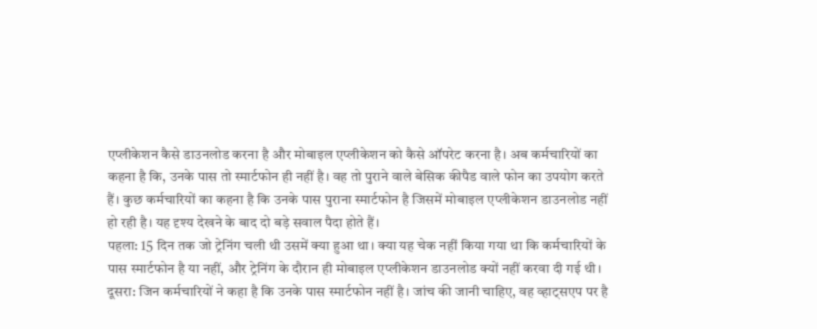एप्लीकेशन कैसे डाउनलोड करना है और मोबाइल एप्लीकेशन को कैसे ऑपरेट करना है। अब कर्मचारियों का कहना है कि, उनके पास तो स्मार्टफोन ही नहीं है। वह तो पुराने वाले बेसिक कीपैड वाले फोन का उपयोग करते हैं। कुछ कर्मचारियों का कहना है कि उनके पास पुराना स्मार्टफोन है जिसमें मोबाइल एप्लीकेशन डाउनलोड नहीं हो रही है। यह दृश्य देखने के बाद दो बड़े सवाल पैदा होते हैं।
पहला: 15 दिन तक जो ट्रेनिंग चली थी उसमें क्या हुआ था। क्या यह चेक नहीं किया गया था कि कर्मचारियों के पास स्मार्टफोन है या नहीं, और ट्रेनिंग के दौरान ही मोबाइल एप्लीकेशन डाउनलोड क्यों नहीं करवा दी गई थी।
दूसरा: जिन कर्मचारियों ने कहा है कि उनके पास स्मार्टफोन नहीं है। जांच की जानी चाहिए, वह व्हाट्सएप पर है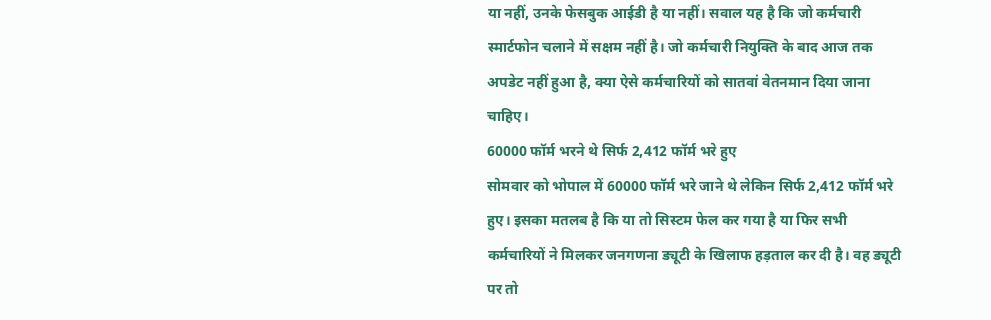या नहीं, उनके फेसबुक आईडी है या नहीं। सवाल यह है कि जो कर्मचारी स्मार्टफोन चलाने में सक्षम नहीं है। जो कर्मचारी नियुक्ति के बाद आज तक अपडेट नहीं हुआ है, क्या ऐसे कर्मचारियों को सातवां वेतनमान दिया जाना चाहिए।
60000 फॉर्म भरने थे सिर्फ 2,412 फॉर्म भरे हुए
सोमवार को भोपाल में 60000 फॉर्म भरे जाने थे लेकिन सिर्फ 2,412 फॉर्म भरे हुए। इसका मतलब है कि या तो सिस्टम फेल कर गया है या फिर सभी कर्मचारियों ने मिलकर जनगणना ड्यूटी के खिलाफ हड़ताल कर दी है। वह ड्यूटी पर तो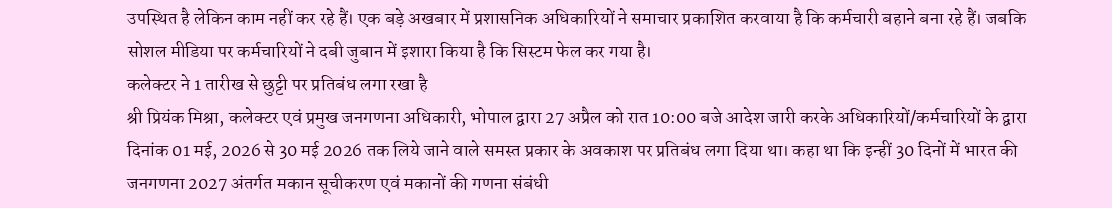उपस्थित है लेकिन काम नहीं कर रहे हैं। एक बड़े अखबार में प्रशासनिक अधिकारियों ने समाचार प्रकाशित करवाया है कि कर्मचारी बहाने बना रहे हैं। जबकि सोशल मीडिया पर कर्मचारियों ने दबी जुबान में इशारा किया है कि सिस्टम फेल कर गया है।
कलेक्टर ने 1 तारीख से छुट्टी पर प्रतिबंध लगा रखा है
श्री प्रियंक मिश्रा, कलेक्टर एवं प्रमुख जनगणना अधिकारी, भोपाल द्वारा 27 अप्रैल को रात 10:00 बजे आदेश जारी करके अधिकारियों/कर्मचारियों के द्वारा दिनांक 01 मई, 2026 से 30 मई 2026 तक लिये जाने वाले समस्त प्रकार के अवकाश पर प्रतिबंध लगा दिया था। कहा था कि इन्हीं 30 दिनों में भारत की जनगणना 2027 अंतर्गत मकान सूचीकरण एवं मकानों की गणना संबंधी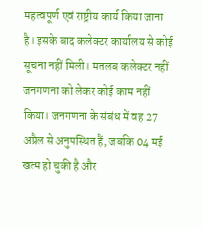महत्वपूर्ण एवं राष्ट्रीय कार्य किया जाना है। इसके बाद कलेक्टर कार्यालय से कोई सूचना नहीं मिली। मतलब कलेक्टर नहीं जनगणना को लेकर कोई काम नहीं किया। जनगणना के संबंध में वह 27 अप्रैल से अनुपस्थित हैं, जबकि 04 मई खत्म हो चुकी है और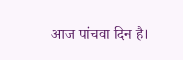आज पांचवा दिन है।